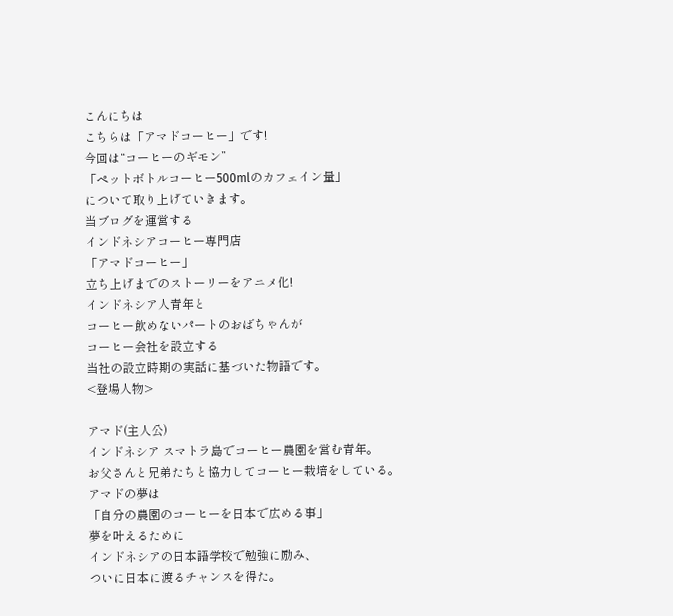こんにちは
こちらは「アマドコーヒー」です!
今回は“コーヒーのギモン”
「ペットボトルコーヒー500mlのカフェイン量」
について取り上げていきます。
当ブログを運営する
インドネシアコーヒー専門店
「アマドコーヒー」
立ち上げまでのストーリーをアニメ化!
インドネシア人青年と
コーヒー飲めないパートのおばちゃんが
コーヒー会社を設立する
当社の設立時期の実話に基づいた物語です。
<登場人物>

アマド(主人公)
インドネシア スマトラ島でコーヒー農園を営む青年。
お父さんと兄弟たちと協力してコーヒー栽培をしている。
アマドの夢は
「自分の農園のコーヒーを日本で広める事」
夢を叶えるために
インドネシアの日本語学校で勉強に励み、
ついに日本に渡るチャンスを得た。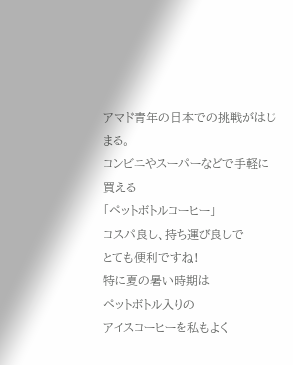アマド青年の日本での挑戦がはじまる。
コンビニやスーパーなどで手軽に買える
「ペットボトルコーヒー」
コスパ良し、持ち運び良しで
とても便利ですね!
特に夏の暑い時期は
ペットボトル入りの
アイスコーヒーを私もよく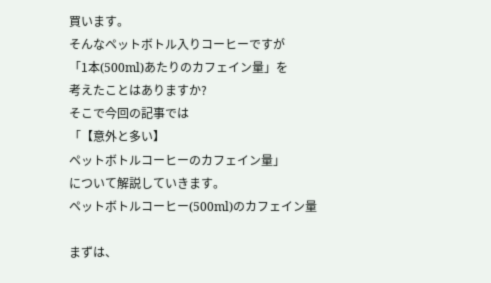買います。
そんなペットボトル入りコーヒーですが
「1本(500ml)あたりのカフェイン量」を
考えたことはありますか?
そこで今回の記事では
「【意外と多い】
ペットボトルコーヒーのカフェイン量」
について解説していきます。
ペットボトルコーヒー(500ml)のカフェイン量

まずは、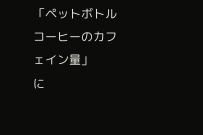「ペットボトルコーヒーのカフェイン量」
に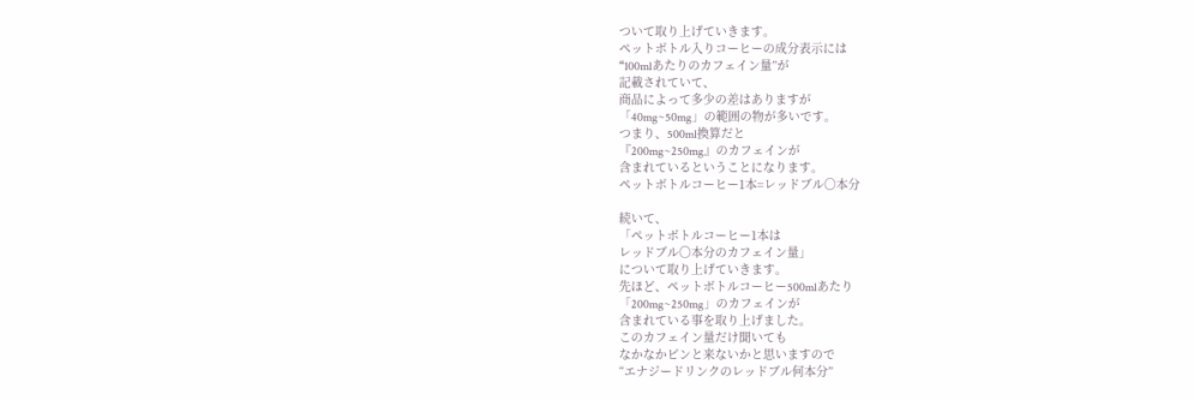ついて取り上げていきます。
ペットボトル入りコーヒーの成分表示には
“100mlあたりのカフェイン量”が
記載されていて、
商品によって多少の差はありますが
「40mg~50mg」の範囲の物が多いです。
つまり、500ml換算だと
『200mg~250mg』のカフェインが
含まれているということになります。
ペットボトルコーヒー1本=レッドブル〇本分

続いて、
「ペットボトルコーヒー1本は
レッドブル〇本分のカフェイン量」
について取り上げていきます。
先ほど、ペットボトルコーヒー500mlあたり
「200mg~250mg」のカフェインが
含まれている事を取り上げました。
このカフェイン量だけ聞いても
なかなかピンと来ないかと思いますので
“エナジードリンクのレッドブル何本分”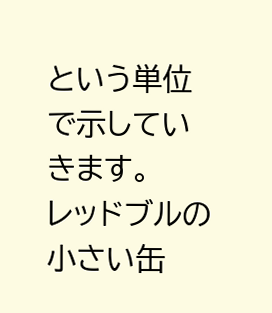という単位で示していきます。
レッドブルの小さい缶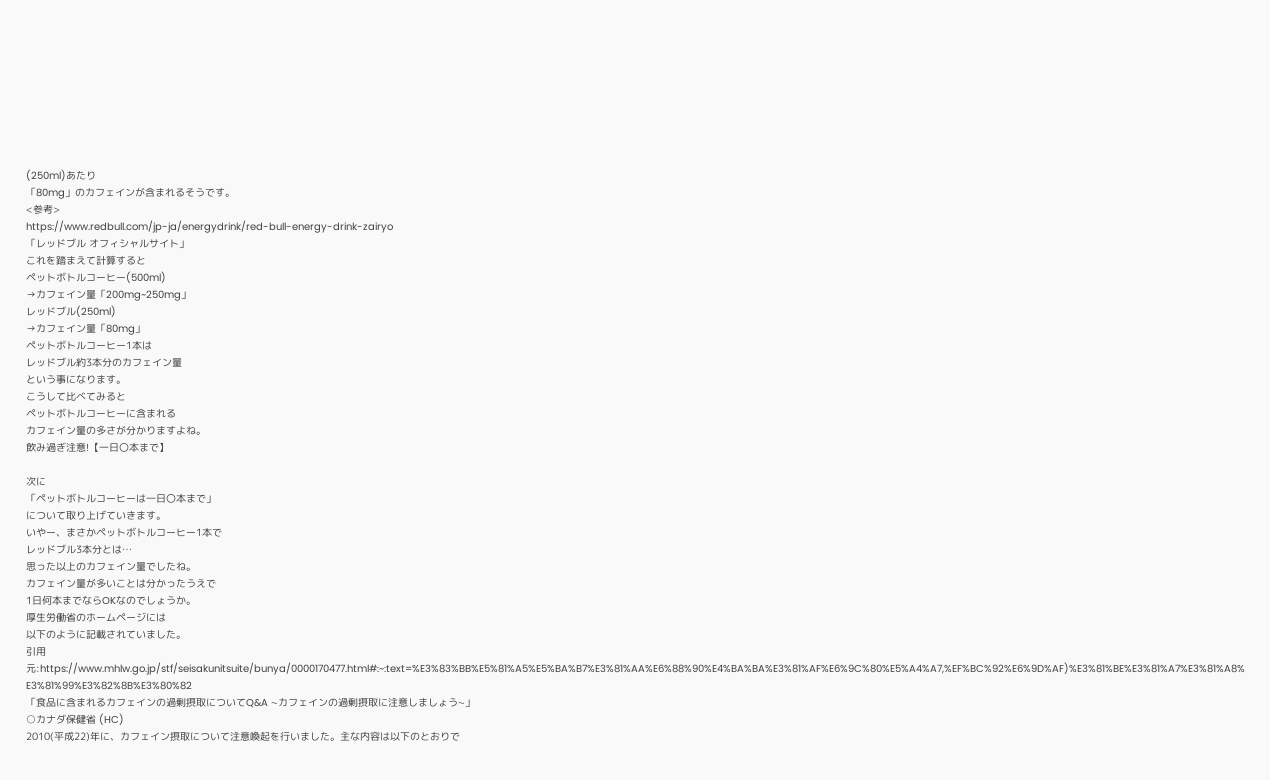(250ml)あたり
「80mg」のカフェインが含まれるそうです。
<参考>
https://www.redbull.com/jp-ja/energydrink/red-bull-energy-drink-zairyo
「レッドブル オフィシャルサイト」
これを踏まえて計算すると
ペットボトルコーヒー(500ml)
→カフェイン量「200mg~250mg」
レッドブル(250ml)
→カフェイン量「80mg」
ペットボトルコーヒー1本は
レッドブル約3本分のカフェイン量
という事になります。
こうして比べてみると
ペットボトルコーヒーに含まれる
カフェイン量の多さが分かりますよね。
飲み過ぎ注意!【一日〇本まで】

次に
「ペットボトルコーヒーは一日〇本まで」
について取り上げていきます。
いやー、まさかペットボトルコーヒー1本で
レッドブル3本分とは…
思った以上のカフェイン量でしたね。
カフェイン量が多いことは分かったうえで
1日何本までならOKなのでしょうか。
厚生労働省のホームページには
以下のように記載されていました。
引用元:https://www.mhlw.go.jp/stf/seisakunitsuite/bunya/0000170477.html#:~:text=%E3%83%BB%E5%81%A5%E5%BA%B7%E3%81%AA%E6%88%90%E4%BA%BA%E3%81%AF%E6%9C%80%E5%A4%A7,%EF%BC%92%E6%9D%AF)%E3%81%BE%E3%81%A7%E3%81%A8%E3%81%99%E3%82%8B%E3%80%82
「食品に含まれるカフェインの過剰摂取についてQ&A ~カフェインの過剰摂取に注意しましょう~」
○カナダ保健省 (HC)
2010(平成22)年に、カフェイン摂取について注意喚起を行いました。主な内容は以下のとおりで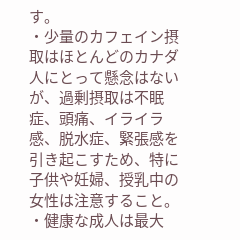す。
・少量のカフェイン摂取はほとんどのカナダ人にとって懸念はないが、過剰摂取は不眠症、頭痛、イライラ感、脱水症、緊張感を引き起こすため、特に子供や妊婦、授乳中の女性は注意すること。
・健康な成人は最大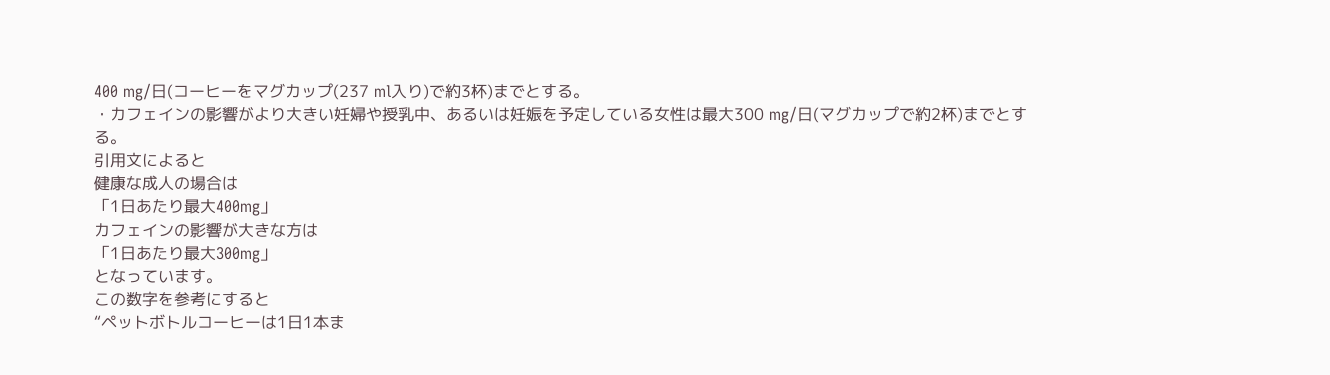400 mg/日(コーヒーをマグカップ(237 ml入り)で約3杯)までとする。
・カフェインの影響がより大きい妊婦や授乳中、あるいは妊娠を予定している女性は最大300 mg/日(マグカップで約2杯)までとする。
引用文によると
健康な成人の場合は
「1日あたり最大400mg」
カフェインの影響が大きな方は
「1日あたり最大300mg」
となっています。
この数字を参考にすると
“ペットボトルコーヒーは1日1本ま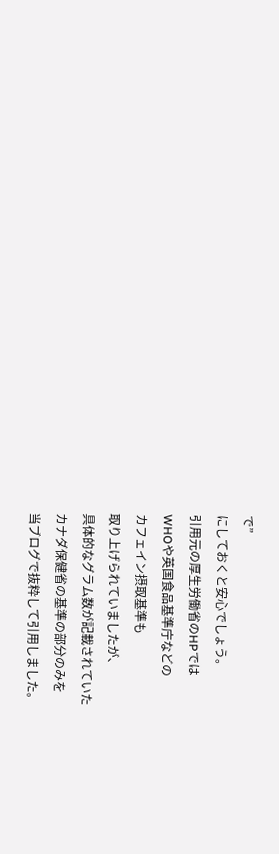で”
にしておくと安心でしょう。
引用元の厚生労働省のHPでは
WHOや英国食品基準庁などの
カフェイン摂取基準も
取り上げられていましたが、
具体的なグラム数が記載されていた
カナダ保健省の基準の部分のみを
当ブログで抜粋して引用しました。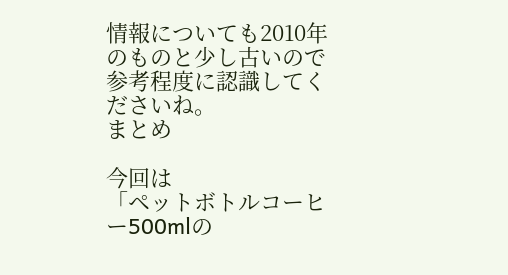情報についても2010年のものと少し古いので
参考程度に認識してくださいね。
まとめ

今回は
「ペットボトルコーヒー500mlの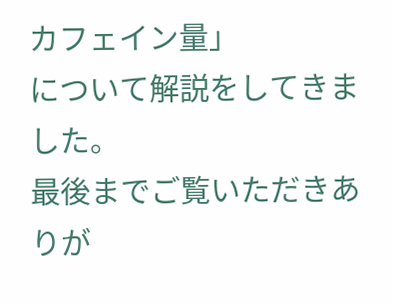カフェイン量」
について解説をしてきました。
最後までご覧いただきありが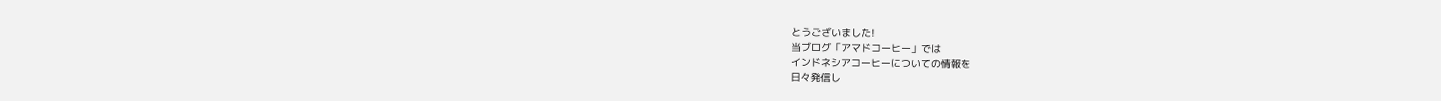とうございました!
当ブログ「アマドコーヒー」では
インドネシアコーヒーについての情報を
日々発信し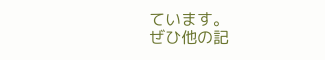ています。
ぜひ他の記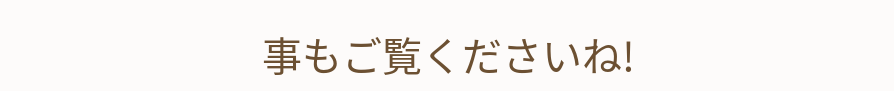事もご覧くださいね!